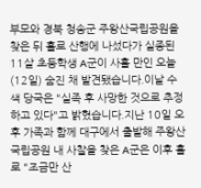부모와 경북 청송군 주왕산국립공원을 찾은 뒤 홀로 산행에 나섰다가 실종된 11살 초등학생 A군이 사흘 만인 오늘(12일) 숨진 채 발견됐습니다.이날 수색 당국은 "실족 후 사망한 것으로 추정하고 있다"고 밝혔습니다.지난 10일 오후 가족과 함께 대구에서 출발해 주왕산국립공원 내 사찰을 찾은 A군은 이후 홀로 "조금만 산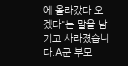에 올라갔다 오겠다"는 말을 남기고 사라졌습니다.A군 부모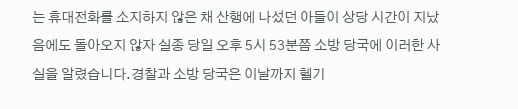는 휴대전화를 소지하지 않은 채 산행에 나섰던 아들이 상당 시간이 지났음에도 돌아오지 않자 실종 당일 오후 5시 53분쯤 소방 당국에 이러한 사실을 알렸습니다.경찰과 소방 당국은 이날까지 헬기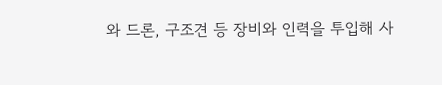와 드론, 구조견 등 장비와 인력을 투입해 사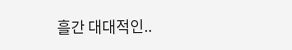흘간 대대적인..